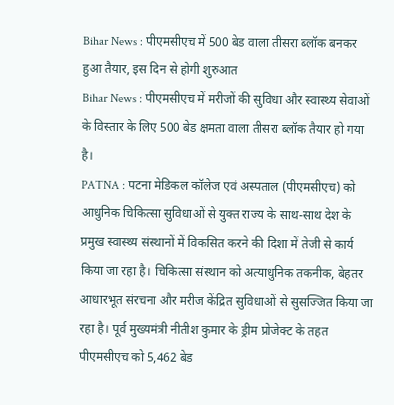Bihar News : पीएमसीएच में 500 बेड वाला तीसरा ब्लॉक बनकर हुआ तैयार, इस दिन से होगी शुरुआत
Bihar News : पीएमसीएच में मरीजों की सुविधा और स्वास्थ्य सेवाओं के विस्तार के लिए 500 बेड क्षमता वाला तीसरा ब्लॉक तैयार हो गया है।
PATNA : पटना मेडिकल कॉलेज एवं अस्पताल (पीएमसीएच) को आधुनिक चिकित्सा सुविधाओं से युक्त राज्य के साथ-साथ देश के प्रमुख स्वास्थ्य संस्थानों में विकसित करने की दिशा में तेजी से कार्य किया जा रहा है। चिकित्सा संस्थान को अत्याधुनिक तकनीक, बेहतर आधारभूत संरचना और मरीज केंद्रित सुविधाओं से सुसज्जित किया जा रहा है। पूर्व मुख्यमंत्री नीतीश कुमार के ड्रीम प्रोजेक्ट के तहत पीएमसीएच को 5,462 बेड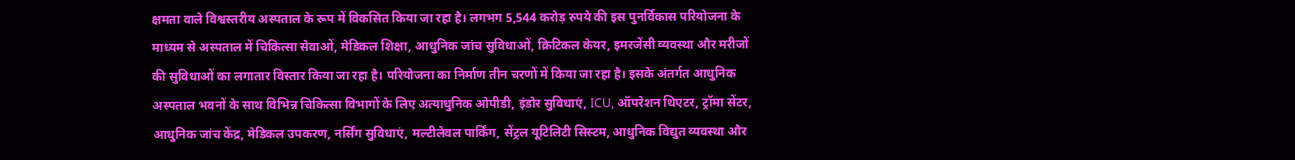क्षमता वाले विश्वस्तरीय अस्पताल के रूप में विकसित किया जा रहा है। लगभग 5,544 करोड़ रुपये की इस पुनर्विकास परियोजना के माध्यम से अस्पताल में चिकित्सा सेवाओं, मेडिकल शिक्षा, आधुनिक जांच सुविधाओं, क्रिटिकल केयर, इमरजेंसी व्यवस्था और मरीजों की सुविधाओं का लगातार विस्तार किया जा रहा है। परियोजना का निर्माण तीन चरणों में किया जा रहा है। इसके अंतर्गत आधुनिक अस्पताल भवनों के साथ विभिन्न चिकित्सा विभागों के लिए अत्याधुनिक ओपीडी, इंडोर सुविधाएं, ICU, ऑपरेशन थिएटर, ट्रॉमा सेंटर, आधुनिक जांच केंद्र, मेडिकल उपकरण, नर्सिंग सुविधाएं, मल्टीलेवल पार्किंग, सेंट्रल यूटिलिटी सिस्टम, आधुनिक विद्युत व्यवस्था और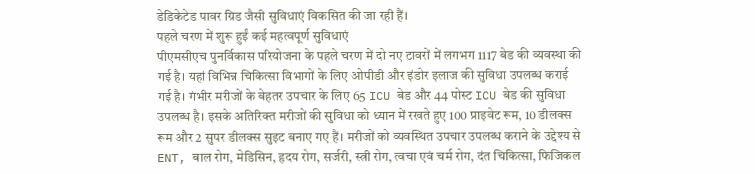डेडिकेटेड पावर ग्रिड जैसी सुविधाएं विकसित की जा रही हैं।
पहले चरण में शुरू हुईं कई महत्वपूर्ण सुविधाएं
पीएमसीएच पुनर्विकास परियोजना के पहले चरण में दो नए टावरों में लगभग 1117 बेड की व्यवस्था की गई है। यहां विभिन्न चिकित्सा विभागों के लिए ओपीडी और इंडोर इलाज की सुविधा उपलब्ध कराई गई है। गंभीर मरीजों के बेहतर उपचार के लिए 65 ICU बेड और 44 पोस्ट ICU बेड की सुविधा उपलब्ध है। इसके अतिरिक्त मरीजों की सुविधा को ध्यान में रखते हुए 100 प्राइवेट रूम, 10 डीलक्स रूम और 2 सुपर डीलक्स सुइट बनाए गए हैं। मरीजों को व्यवस्थित उपचार उपलब्ध कराने के उद्देश्य से ENT, बाल रोग, मेडिसिन, हृदय रोग, सर्जरी, स्त्री रोग, त्वचा एवं चर्म रोग, दंत चिकित्सा, फिजिकल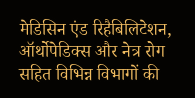मेडिसिन एंड रिहैबिलिटेशन, ऑर्थोपेडिक्स और नेत्र रोग सहित विभिन्न विभागों की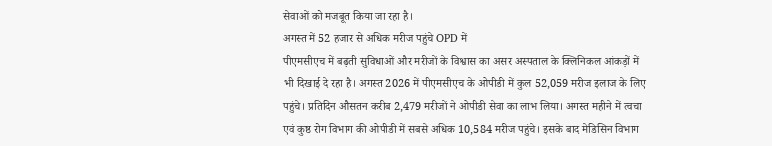सेवाओं को मजबूत किया जा रहा है।
अगस्त में 52 हजार से अधिक मरीज पहुंचे OPD में
पीएमसीएच में बढ़ती सुविधाओं और मरीजों के विश्वास का असर अस्पताल के क्लिनिकल आंकड़ों में भी दिखाई दे रहा है। अगस्त 2026 में पीएमसीएच के ओपीडी में कुल 52,059 मरीज इलाज के लिए पहुंचे। प्रतिदिन औसतन करीब 2,479 मरीजों ने ओपीडी सेवा का लाभ लिया। अगस्त महीने में त्वचा एवं कुष्ठ रोग विभाग की ओपीडी में सबसे अधिक 10,584 मरीज पहुंचे। इसके बाद मेडिसिन विभाग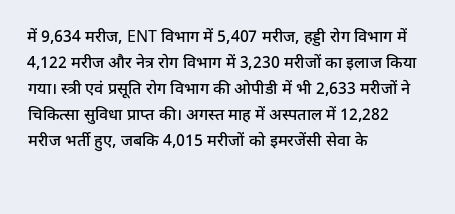में 9,634 मरीज, ENT विभाग में 5,407 मरीज, हड्डी रोग विभाग में 4,122 मरीज और नेत्र रोग विभाग में 3,230 मरीजों का इलाज किया गया। स्त्री एवं प्रसूति रोग विभाग की ओपीडी में भी 2,633 मरीजों ने चिकित्सा सुविधा प्राप्त की। अगस्त माह में अस्पताल में 12,282 मरीज भर्ती हुए, जबकि 4,015 मरीजों को इमरजेंसी सेवा के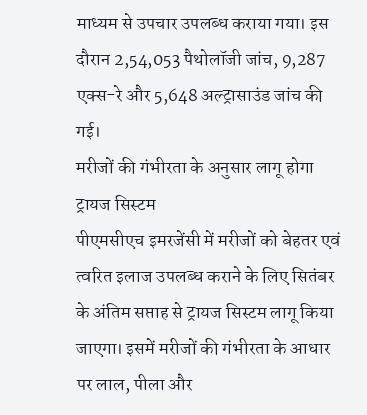माध्यम से उपचार उपलब्ध कराया गया। इस दौरान 2,54,053 पैथोलॉजी जांच, 9,287 एक्स-रे और 5,648 अल्ट्रासाउंड जांच की गई।
मरीजों की गंभीरता के अनुसार लागू होगा ट्रायज सिस्टम
पीएमसीएच इमरजेंसी में मरीजों को बेहतर एवं त्वरित इलाज उपलब्ध कराने के लिए सितंबर के अंतिम सप्ताह से ट्रायज सिस्टम लागू किया जाएगा। इसमें मरीजों की गंभीरता के आधार पर लाल, पीला और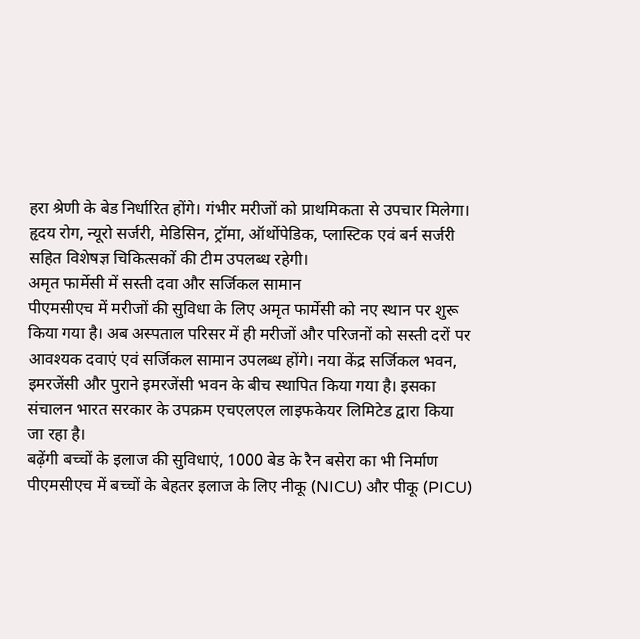हरा श्रेणी के बेड निर्धारित होंगे। गंभीर मरीजों को प्राथमिकता से उपचार मिलेगा। हृदय रोग, न्यूरो सर्जरी, मेडिसिन, ट्रॉमा, ऑर्थोपेडिक, प्लास्टिक एवं बर्न सर्जरी सहित विशेषज्ञ चिकित्सकों की टीम उपलब्ध रहेगी।
अमृत फार्मेसी में सस्ती दवा और सर्जिकल सामान
पीएमसीएच में मरीजों की सुविधा के लिए अमृत फार्मेसी को नए स्थान पर शुरू किया गया है। अब अस्पताल परिसर में ही मरीजों और परिजनों को सस्ती दरों पर आवश्यक दवाएं एवं सर्जिकल सामान उपलब्ध होंगे। नया केंद्र सर्जिकल भवन, इमरजेंसी और पुराने इमरजेंसी भवन के बीच स्थापित किया गया है। इसका संचालन भारत सरकार के उपक्रम एचएलएल लाइफकेयर लिमिटेड द्वारा किया जा रहा है।
बढ़ेंगी बच्चों के इलाज की सुविधाएं, 1000 बेड के रैन बसेरा का भी निर्माण
पीएमसीएच में बच्चों के बेहतर इलाज के लिए नीकू (NICU) और पीकू (PICU)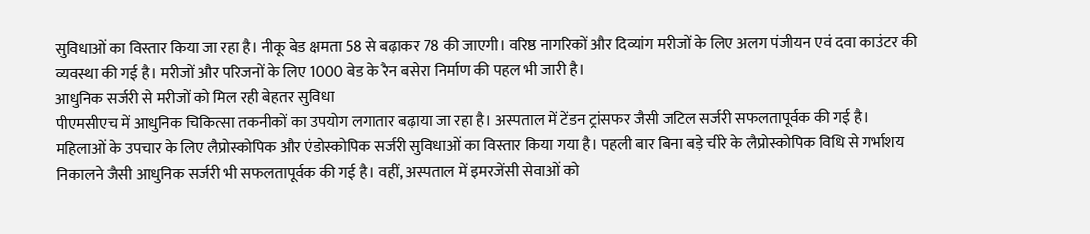सुविधाओं का विस्तार किया जा रहा है। नीकू बेड क्षमता 58 से बढ़ाकर 78 की जाएगी। वरिष्ठ नागरिकों और दिव्यांग मरीजों के लिए अलग पंजीयन एवं दवा काउंटर की व्यवस्था की गई है। मरीजों और परिजनों के लिए 1000 बेड के रैन बसेरा निर्माण की पहल भी जारी है।
आधुनिक सर्जरी से मरीजों को मिल रही बेहतर सुविधा
पीएमसीएच में आधुनिक चिकित्सा तकनीकों का उपयोग लगातार बढ़ाया जा रहा है। अस्पताल में टेंडन ट्रांसफर जैसी जटिल सर्जरी सफलतापूर्वक की गई है। महिलाओं के उपचार के लिए लैप्रोस्कोपिक और एंडोस्कोपिक सर्जरी सुविधाओं का विस्तार किया गया है। पहली बार बिना बड़े चीरे के लैप्रोस्कोपिक विधि से गर्भाशय निकालने जैसी आधुनिक सर्जरी भी सफलतापूर्वक की गई है। वहीं, अस्पताल में इमरजेंसी सेवाओं को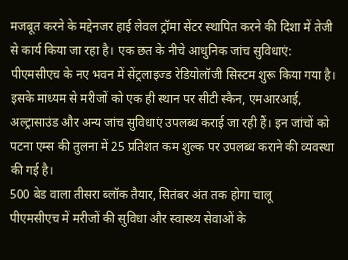मजबूत करने के मद्देनजर हाई लेवल ट्रॉमा सेंटर स्थापित करने की दिशा में तेजी से कार्य किया जा रहा है। एक छत के नीचे आधुनिक जांच सुविधाएं: पीएमसीएच के नए भवन में सेंट्रलाइज्ड रेडियोलॉजी सिस्टम शुरू किया गया है। इसके माध्यम से मरीजों को एक ही स्थान पर सीटी स्कैन, एमआरआई, अल्ट्रासाउंड और अन्य जांच सुविधाएं उपलब्ध कराई जा रही हैं। इन जांचों को पटना एम्स की तुलना में 25 प्रतिशत कम शुल्क पर उपलब्ध कराने की व्यवस्था की गई है।
500 बेड वाला तीसरा ब्लॉक तैयार, सितंबर अंत तक होगा चालू
पीएमसीएच में मरीजों की सुविधा और स्वास्थ्य सेवाओं के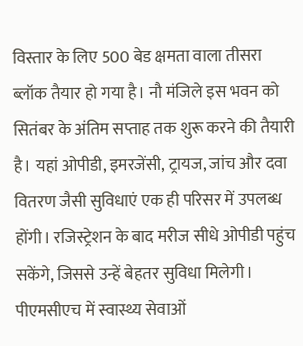विस्तार के लिए 500 बेड क्षमता वाला तीसरा ब्लॉक तैयार हो गया है। नौ मंजिले इस भवन को सितंबर के अंतिम सप्ताह तक शुरू करने की तैयारी है। यहां ओपीडी, इमरजेंसी, ट्रायज, जांच और दवा वितरण जैसी सुविधाएं एक ही परिसर में उपलब्ध होंगी। रजिस्ट्रेशन के बाद मरीज सीधे ओपीडी पहुंच सकेंगे, जिससे उन्हें बेहतर सुविधा मिलेगी।
पीएमसीएच में स्वास्थ्य सेवाओं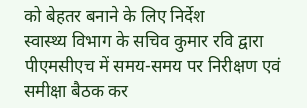को बेहतर बनाने के लिए निर्देश
स्वास्थ्य विभाग के सचिव कुमार रवि द्वारा पीएमसीएच में समय-समय पर निरीक्षण एवं समीक्षा बैठक कर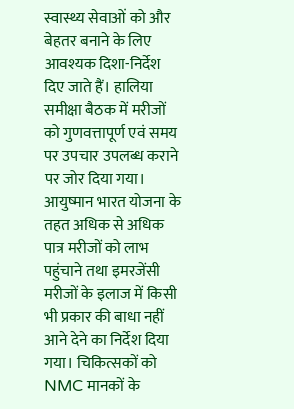स्वास्थ्य सेवाओं को और बेहतर बनाने के लिए आवश्यक दिशा-निर्देश दिए जाते हैं। हालिया समीक्षा बैठक में मरीजों को गुणवत्तापूर्ण एवं समय पर उपचार उपलब्ध कराने पर जोर दिया गया। आयुष्मान भारत योजना के तहत अधिक से अधिक पात्र मरीजों को लाभ पहुंचाने तथा इमरजेंसी मरीजों के इलाज में किसी भी प्रकार की बाधा नहीं आने देने का निर्देश दिया गया। चिकित्सकों को NMC मानकों के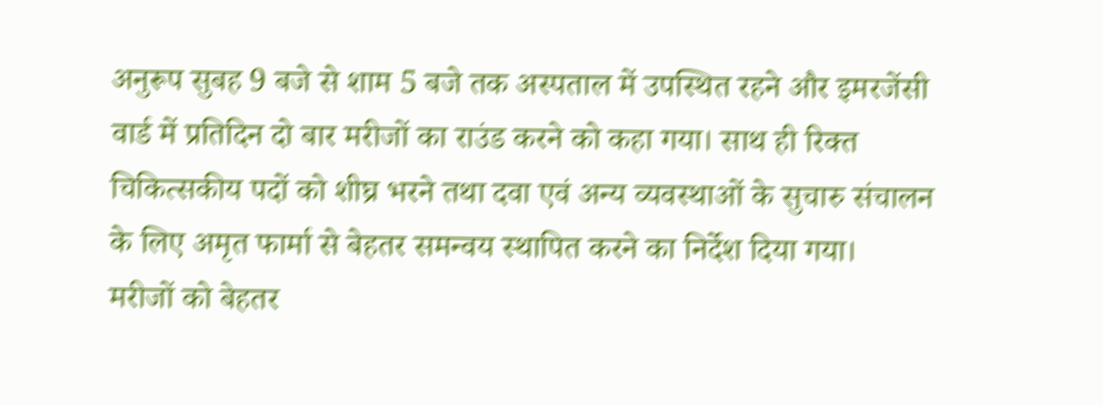अनुरूप सुबह 9 बजे से शाम 5 बजे तक अस्पताल में उपस्थित रहने और इमरजेंसी वार्ड में प्रतिदिन दो बार मरीजों का राउंड करने को कहा गया। साथ ही रिक्त चिकित्सकीय पदों को शीघ्र भरने तथा दवा एवं अन्य व्यवस्थाओं के सुचारु संचालन के लिए अमृत फार्मा से बेहतर समन्वय स्थापित करने का निर्देश दिया गया।
मरीजों को बेहतर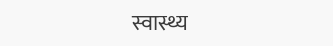स्वास्थ्य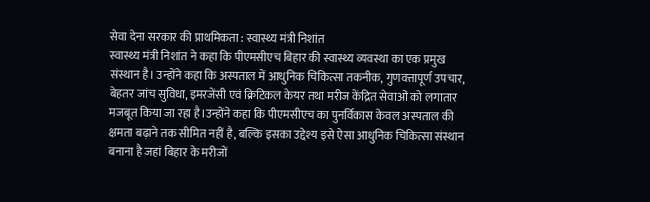सेवा देना सरकार की प्राथमिकता : स्वास्थ्य मंत्री निशांत
स्वास्थ्य मंत्री निशांत ने कहा कि पीएमसीएच बिहार की स्वास्थ्य व्यवस्था का एक प्रमुख संस्थान है। उन्होंने कहा कि अस्पताल में आधुनिक चिकित्सा तकनीक, गुणवत्तापूर्ण उपचार, बेहतर जांच सुविधा, इमरजेंसी एवं क्रिटिकल केयर तथा मरीज केंद्रित सेवाओं को लगातार मजबूत किया जा रहा है।उन्होंने कहा कि पीएमसीएच का पुनर्विकास केवल अस्पताल की क्षमता बढ़ाने तक सीमित नहीं है, बल्कि इसका उद्देश्य इसे ऐसा आधुनिक चिकित्सा संस्थान बनाना है जहां बिहार के मरीजों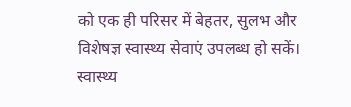को एक ही परिसर में बेहतर, सुलभ और विशेषज्ञ स्वास्थ्य सेवाएं उपलब्ध हो सकें। स्वास्थ्य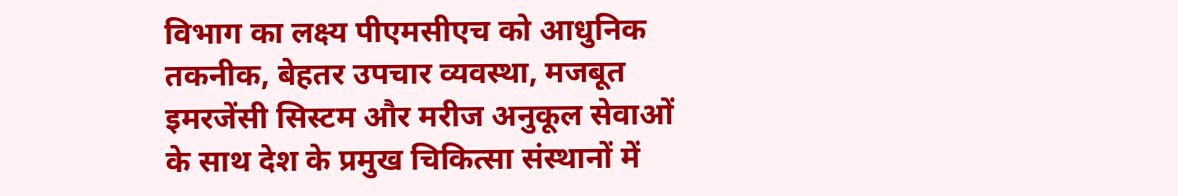विभाग का लक्ष्य पीएमसीएच को आधुनिक तकनीक, बेहतर उपचार व्यवस्था, मजबूत इमरजेंसी सिस्टम और मरीज अनुकूल सेवाओं के साथ देश के प्रमुख चिकित्सा संस्थानों में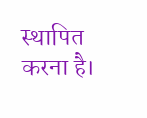स्थापित करना है।